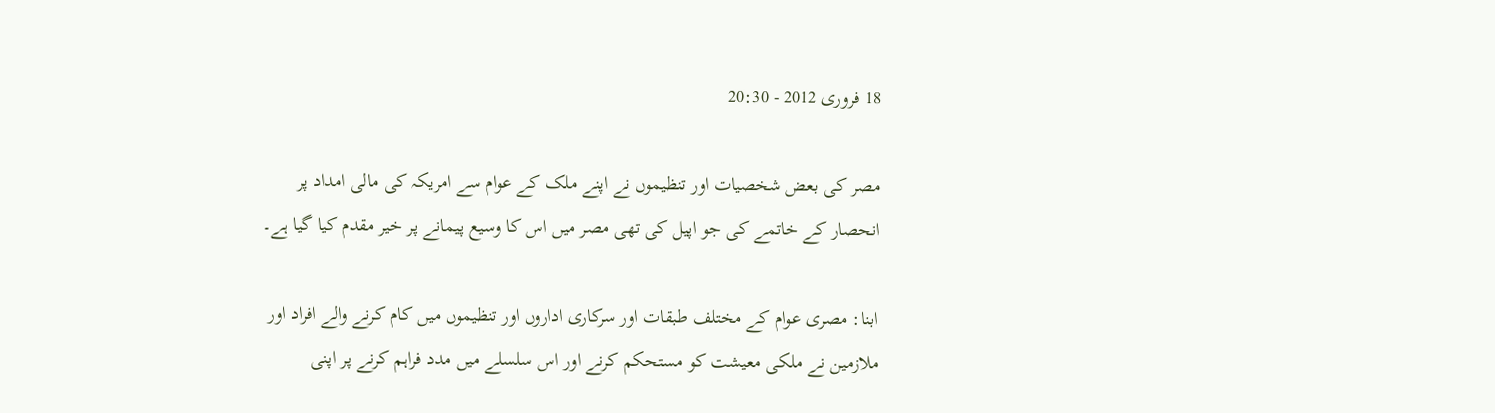18 فروری 2012 - 20:30

مصر کی بعض شخصیات اور تنظیموں نے اپنے ملک کے عوام سے امریکہ کی مالی امداد پر انحصار کے خاتمے کی جو اپیل کی تھی مصر میں اس کا وسیع پیمانے پر خیر مقدم کیا گیا ہے۔

ابنا: مصری عوام کے مختلف طبقات اور سرکاری اداروں اور تنظیموں میں کام کرنے والے افراد اور ملازمین نے ملکی معیشت کو مستحکم کرنے اور اس سلسلے میں مدد فراہم کرنے پر اپنی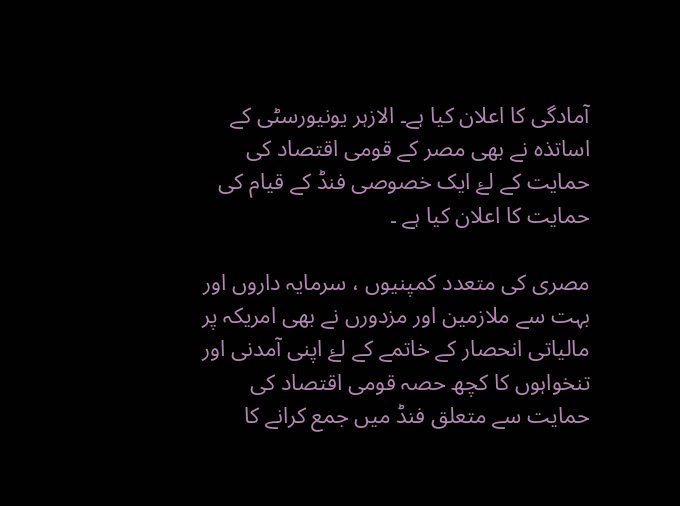آمادگی کا اعلان کیا ہے۔ الازہر یونیورسٹی کے اساتذہ نے بھی مصر کے قومی اقتصاد کی حمایت کے لۓ ایک خصوصی فنڈ کے قیام کی حمایت کا اعلان کیا ہے ۔

مصری کی متعدد کمپنیوں ، سرمایہ داروں اور بہت سے ملازمین اور مزدورں نے بھی امریکہ پر مالیاتی انحصار کے خاتمے کے لۓ اپنی آمدنی اور تنخواہوں کا کچھ حصہ قومی اقتصاد کی حمایت سے متعلق فنڈ میں جمع کرانے کا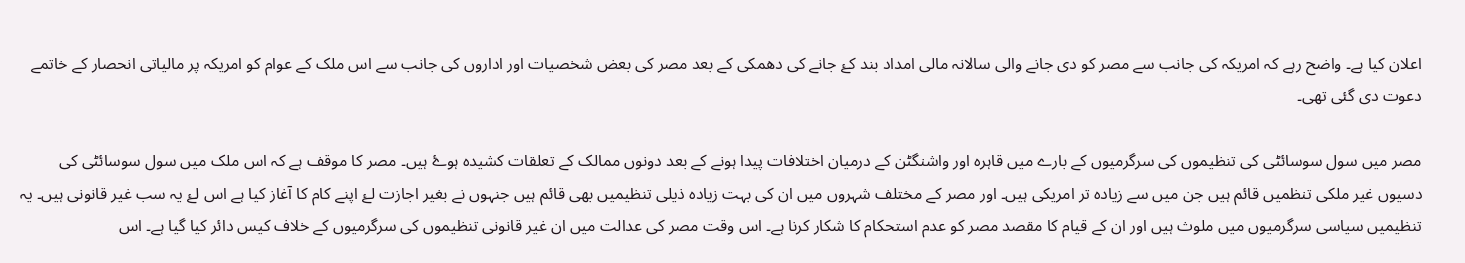اعلان کیا ہے۔ واضح رہے کہ امریکہ کی جانب سے مصر کو دی جانے والی سالانہ مالی امداد بند کۓ جانے کی دھمکی کے بعد مصر کی بعض شخصیات اور اداروں کی جانب سے اس ملک کے عوام کو امریکہ پر مالیاتی انحصار کے خاتمے دعوت دی گئی تھی۔

مصر میں سول سوسائٹی کی تنظیموں کی سرگرمیوں کے بارے میں قاہرہ اور واشنگٹن کے درمیان اختلافات پیدا ہونے کے بعد دونوں ممالک کے تعلقات کشیدہ ہوۓ ہیں۔ مصر کا موقف ہے کہ اس ملک میں سول سوسائٹی کی دسیوں غیر ملکی تنظمیں قائم ہیں جن میں سے زیادہ تر امریکی ہیں۔ اور مصر کے مختلف شہروں میں ان کی بہت زیادہ ذیلی تنظیمیں بھی قائم ہیں جنہوں نے بغیر اجازت لۓ اپنے کام کا آغاز کیا ہے اس لۓ یہ سب غیر قانونی ہیں۔ یہ تنظیمیں سیاسی سرگرمیوں میں ملوث ہیں اور ان کے قیام کا مقصد مصر کو عدم استحکام کا شکار کرنا ہے۔ اس وقت مصر کی عدالت میں ان غیر قانونی تنظیموں کی سرگرمیوں کے خلاف کیس دائر کیا گيا ہے۔ اس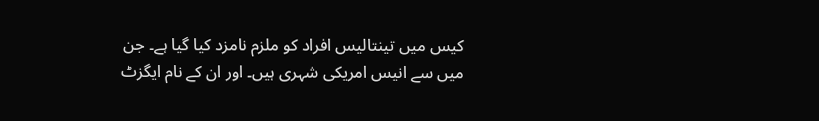کیس میں تینتالیس افراد کو ملزم نامزد کیا گيا ہے۔ جن میں سے انیس امریکی شہری ہیں۔ اور ان کے نام ایگزٹ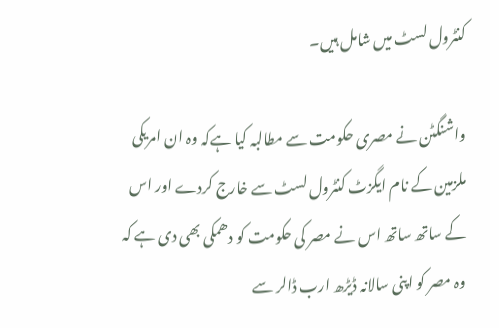کنٹرول لسٹ میں شامل ہیں۔

واشنگٹن نے مصری حکومت سے مطالبہ کیا ہےکہ وہ ان امریکی ملزمین کے نام ایگزٹ کنٹرول لسٹ سے خارج کردے اور اس کے ساتھ ساتھ اس نے مصر کی حکومت کو دھمکی بھی دی ہے کہ وہ مصر کو اپنی سالانہ ڈیڑھ ارب ڈالر سے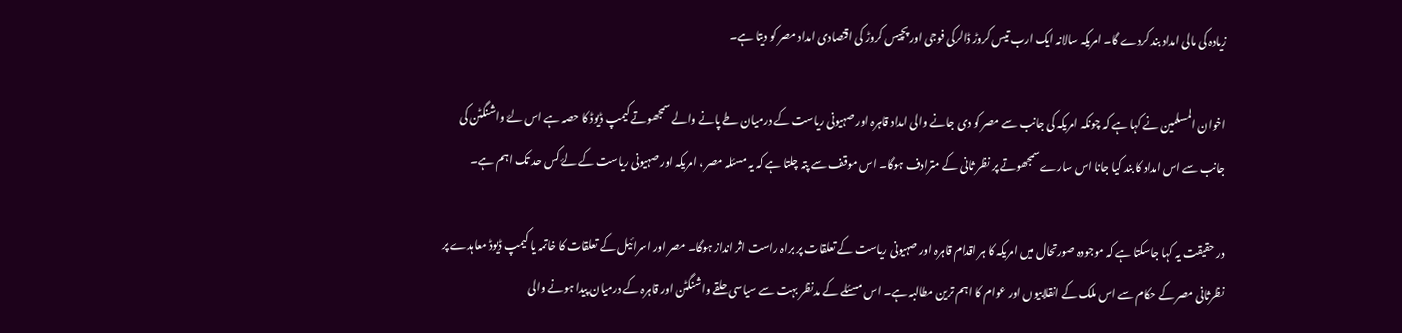زیادہ کی مالی امداد بند کردے گا۔ امریکہ سالانہ ایک ارب تیس کروڑ ڈالرکی فوجی اور پچیس کروڑ کی اقتصادی امداد مصر کو دیتا ہے۔

اخوان المسلمین نے کہا ہے کہ چونکہ امریکہ کی جانب سے مصر کو دی جانے والی امداد قاہرہ اور صہیونی ریاست کے درمیان طے پانے والے سمجھوتے کیمپ ڈیوڈ کا حصہ ہے اس لۓ واشنگٹن کی جانب سے اس امداد کا بند کیا جانا اس سارے سمجھوتے پر نظر ثانی کے مترادف ہوگا۔ اس موقف سے پتہ چلتا ہے کہ یہ مسئلہ مصر ، امریکہ اور صہیونی ریاست کے لۓ کس حد تک اہم ہے۔

در حقیقت یہ کہا جاسکتا ہے کہ موجودہ صورتحال میں امریکہ کا ہر اقدام قاہرہ اور صہیونی ریاست کے تعلقات پر براہ راست اثر انداز ہوگا۔ مصر اور اسرائيل کے تعلقات کا خاتمہ یا کیمپ ڈیوڈ معاہدے پر نظرثانی مصر کے حکام سے اس ملک کے انقلابیوں اور عوام کا اہم ترین مطالبہ ہے۔ اس مسئلے کے مدنظر بہت سے سیاسی حلقے واشنگٹن اور قاہرہ کے درمیان پیدا ہونے والی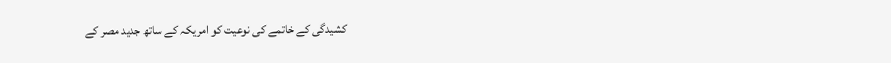کشیدگی کے خاتمے کی نوعیت کو امریکہ کے ساتھ جدید مصر کے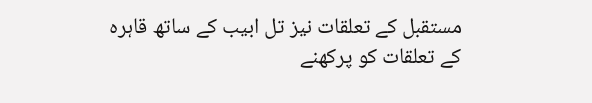مستقبل کے تعلقات نیز تل ابیب کے ساتھ قاہرہ کے تعلقات کو پرکھنے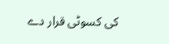کی کسوٹی قرار دے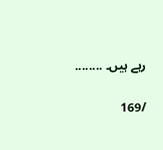رہے ہیں۔ ........

/169